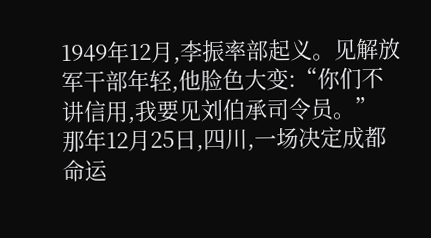1949年12月,李振率部起义。见解放军干部年轻,他脸色大变:“你们不讲信用,我要见刘伯承司令员。”
那年12月25日,四川,一场决定成都命运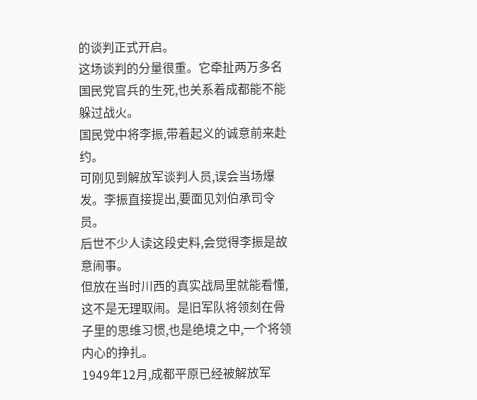的谈判正式开启。
这场谈判的分量很重。它牵扯两万多名国民党官兵的生死,也关系着成都能不能躲过战火。
国民党中将李振,带着起义的诚意前来赴约。
可刚见到解放军谈判人员,误会当场爆发。李振直接提出,要面见刘伯承司令员。
后世不少人读这段史料,会觉得李振是故意闹事。
但放在当时川西的真实战局里就能看懂,这不是无理取闹。是旧军队将领刻在骨子里的思维习惯,也是绝境之中,一个将领内心的挣扎。
1949年12月,成都平原已经被解放军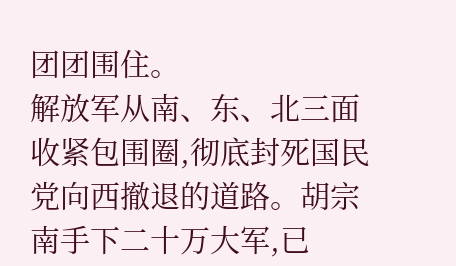团团围住。
解放军从南、东、北三面收紧包围圈,彻底封死国民党向西撤退的道路。胡宗南手下二十万大军,已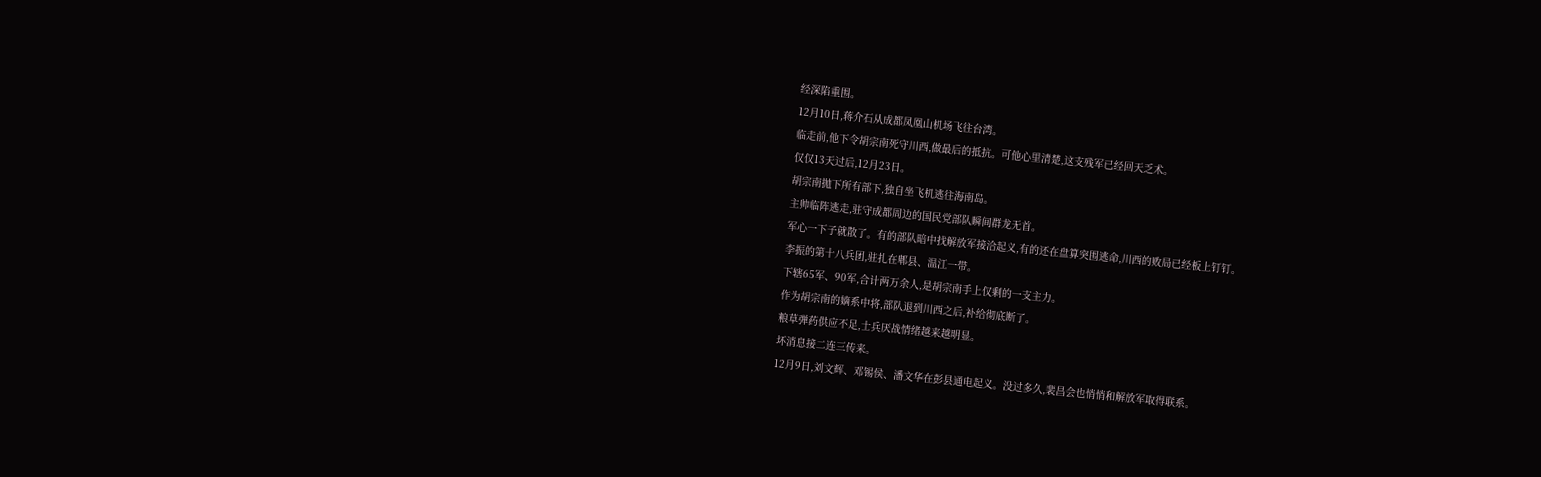经深陷重围。
12月10日,蒋介石从成都凤凰山机场飞往台湾。
临走前,他下令胡宗南死守川西,做最后的抵抗。可他心里清楚,这支残军已经回天乏术。
仅仅13天过后,12月23日。
胡宗南抛下所有部下,独自坐飞机逃往海南岛。
主帅临阵逃走,驻守成都周边的国民党部队瞬间群龙无首。
军心一下子就散了。有的部队暗中找解放军接洽起义,有的还在盘算突围逃命,川西的败局已经板上钉钉。
李振的第十八兵团,驻扎在郫县、温江一带。
下辖65军、90军,合计两万余人,是胡宗南手上仅剩的一支主力。
作为胡宗南的嫡系中将,部队退到川西之后,补给彻底断了。
粮草弹药供应不足,士兵厌战情绪越来越明显。
坏消息接二连三传来。
12月9日,刘文辉、邓锡侯、潘文华在彭县通电起义。没过多久,裴昌会也悄悄和解放军取得联系。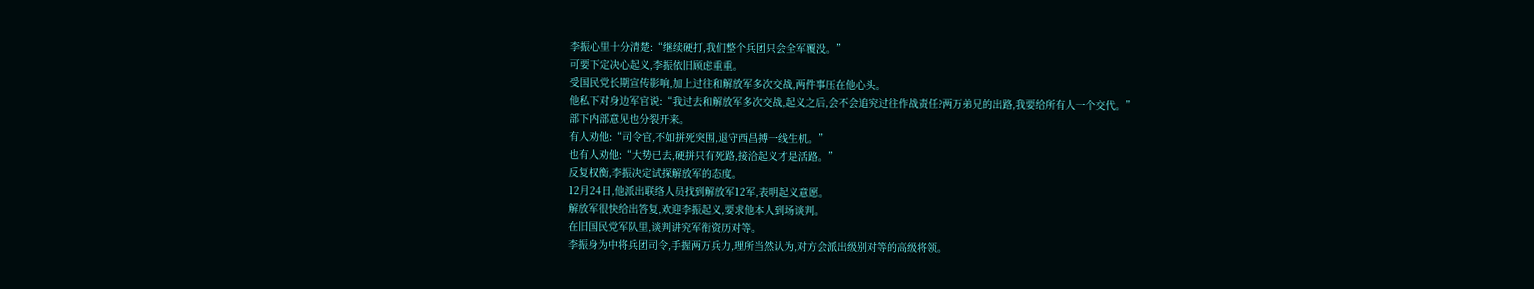李振心里十分清楚:“继续硬打,我们整个兵团只会全军覆没。”
可要下定决心起义,李振依旧顾虑重重。
受国民党长期宣传影响,加上过往和解放军多次交战,两件事压在他心头。
他私下对身边军官说:“我过去和解放军多次交战,起义之后,会不会追究过往作战责任?两万弟兄的出路,我要给所有人一个交代。”
部下内部意见也分裂开来。
有人劝他:“司令官,不如拼死突围,退守西昌搏一线生机。”
也有人劝他:“大势已去,硬拼只有死路,接洽起义才是活路。”
反复权衡,李振决定试探解放军的态度。
12月24日,他派出联络人员找到解放军12军,表明起义意愿。
解放军很快给出答复,欢迎李振起义,要求他本人到场谈判。
在旧国民党军队里,谈判讲究军衔资历对等。
李振身为中将兵团司令,手握两万兵力,理所当然认为,对方会派出级别对等的高级将领。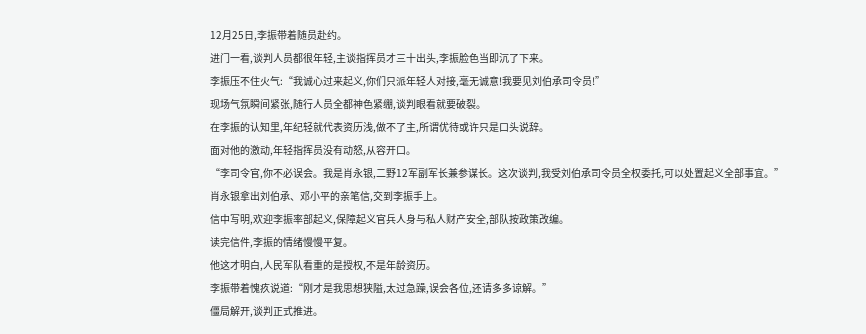12月25日,李振带着随员赴约。
进门一看,谈判人员都很年轻,主谈指挥员才三十出头,李振脸色当即沉了下来。
李振压不住火气:“我诚心过来起义,你们只派年轻人对接,毫无诚意!我要见刘伯承司令员!”
现场气氛瞬间紧张,随行人员全都神色紧绷,谈判眼看就要破裂。
在李振的认知里,年纪轻就代表资历浅,做不了主,所谓优待或许只是口头说辞。
面对他的激动,年轻指挥员没有动怒,从容开口。
“李司令官,你不必误会。我是肖永银,二野12军副军长兼参谋长。这次谈判,我受刘伯承司令员全权委托,可以处置起义全部事宜。”
肖永银拿出刘伯承、邓小平的亲笔信,交到李振手上。
信中写明,欢迎李振率部起义,保障起义官兵人身与私人财产安全,部队按政策改编。
读完信件,李振的情绪慢慢平复。
他这才明白,人民军队看重的是授权,不是年龄资历。
李振带着愧疚说道:“刚才是我思想狭隘,太过急躁,误会各位,还请多多谅解。”
僵局解开,谈判正式推进。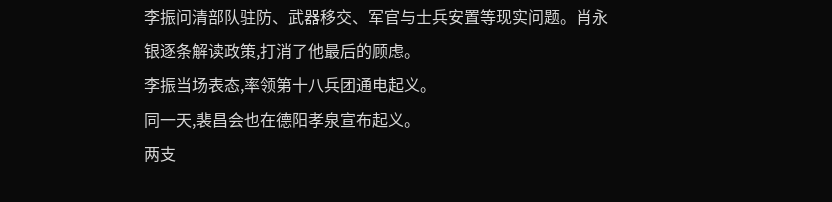李振问清部队驻防、武器移交、军官与士兵安置等现实问题。肖永银逐条解读政策,打消了他最后的顾虑。
李振当场表态,率领第十八兵团通电起义。
同一天,裴昌会也在德阳孝泉宣布起义。
两支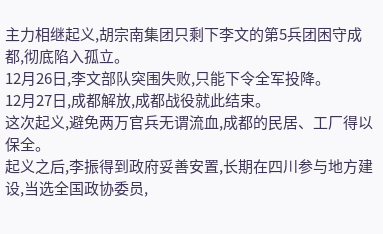主力相继起义,胡宗南集团只剩下李文的第5兵团困守成都,彻底陷入孤立。
12月26日,李文部队突围失败,只能下令全军投降。
12月27日,成都解放,成都战役就此结束。
这次起义,避免两万官兵无谓流血,成都的民居、工厂得以保全。
起义之后,李振得到政府妥善安置,长期在四川参与地方建设,当选全国政协委员,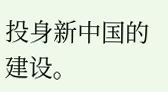投身新中国的建设。